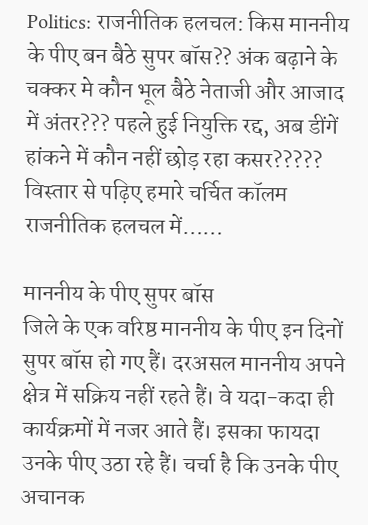Politics: राजनीतिक हलचल: किस माननीय के पीए बन बैठे सुपर बॉस?? अंक बढ़ाने के चक्कर मे कौन भूल बैठे नेताजी और आजाद में अंतर??? पहले हुई नियुक्ति रद्द, अब डींगें हांकने में कौन नहीं छोड़ रहा कसर????? विस्तार से पढ़िए हमारे चर्चित कॉलम राजनीतिक हलचल में……

माननीय के पीए सुपर बॉस
जिले के एक वरिष्ठ माननीय के पीए इन दिनों सुपर बॉस हो गए हैं। दरअसल माननीय अपने क्षेत्र में सक्रिय नहीं रहते हैं। वे यदा-कदा ही कार्यक्रमों में नजर आते हैं। इसका फायदा उनके पीए उठा रहे हैं। चर्चा है कि उनके पीए अचानक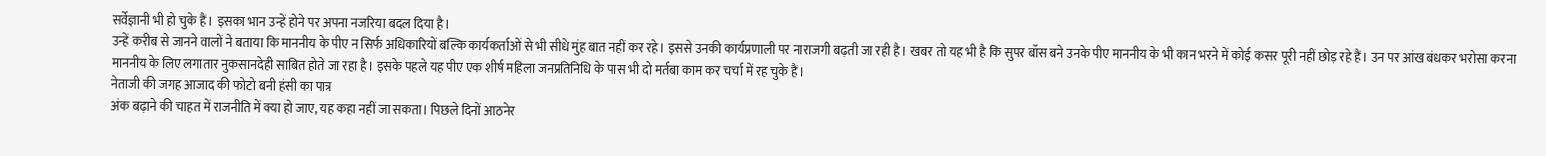सर्वेज्ञानी भी हो चुके हैं। इसका भान उन्हें होने पर अपना नजरिया बदल दिया है।
उन्हें करीब से जानने वालों ने बताया कि माननीय के पीए न सिर्फ अधिकारियों बल्कि कार्यकर्ताओं से भी सीधे मुंह बात नहीं कर रहे। इससे उनकी कार्यप्रणाली पर नाराजगी बढ़ती जा रही है। खबर तो यह भी है कि सुपर बॉस बने उनके पीए माननीय के भी कान भरने में कोई कसर पूरी नहीं छोड़ रहे हैं। उन पर आंख बंधकर भरोसा करना माननीय के लिए लगातार नुकसानदेही साबित होते जा रहा है। इसके पहले यह पीए एक शीर्ष महिला जनप्रतिनिधि के पास भी दो मर्तबा काम कर चर्चा में रह चुके हैं।
नेताजी की जगह आजाद की फोटो बनी हंसी का पात्र
अंक बढ़ाने की चाहत में राजनीति में क्या हो जाए, यह कहा नहीं जा सकता। पिछले दिनों आठनेर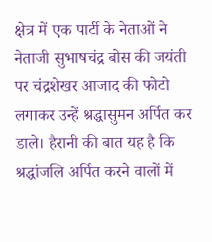क्षेत्र में एक पार्टी के नेताओं ने नेताजी सुभाषचंद्र बोस की जयंती पर चंद्रशेखर आजाद की फोटो लगाकर उन्हें श्रद्धासुमन अर्पित कर डाले। हैरानी की बात यह है कि श्रद्धांजलि अर्पित करने वालों में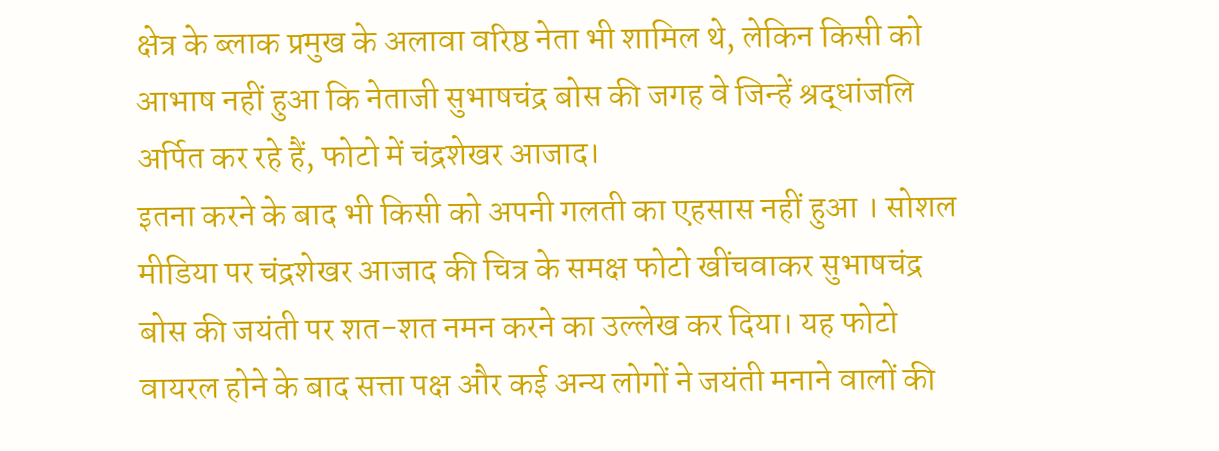क्षेत्र के ब्लाक प्रमुख के अलावा वरिष्ठ नेता भी शामिल थे, लेकिन किसी को आभाष नहीं हुआ कि नेताजी सुभाषचंद्र बोस की जगह वे जिन्हें श्रद्धांजलि अर्पित कर रहे हैं, फोटो में चंद्रशेखर आजाद।
इतना करने के बाद भी किसी को अपनी गलती का एहसास नहीं हुआ । सोशल मीडिया पर चंद्रशेखर आजाद की चित्र के समक्ष फोटो खींचवाकर सुभाषचंद्र बोस की जयंती पर शत-शत नमन करने का उल्लेख कर दिया। यह फोटो वायरल होने के बाद सत्ता पक्ष और कई अन्य लोगों ने जयंती मनाने वालों की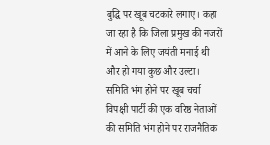बुद्धि पर खूब चटकारे लगाए। कहा जा रहा है कि जिला प्रमुख की नजरों में आने के लिए जयंती मनाई थी और हो गया कुछ और उल्टा।
समिति भंग होने पर खूब चर्चा
विपक्षी पार्टी की एक वरिष्ठ नेताओं की समिति भंग होने पर राजनैतिक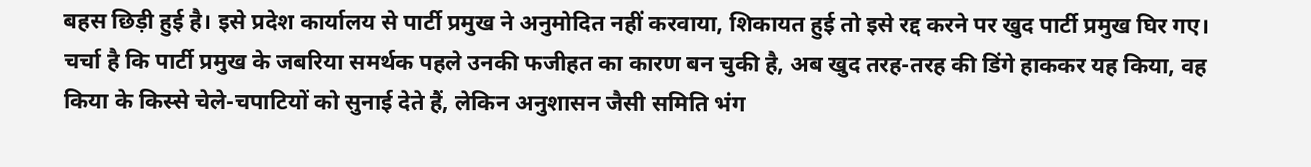बहस छिड़ी हुई है। इसे प्रदेश कार्यालय से पार्टी प्रमुख ने अनुमोदित नहीं करवाया, शिकायत हुई तो इसे रद्द करने पर खुद पार्टी प्रमुख घिर गए। चर्चा है कि पार्टी प्रमुख के जबरिया समर्थक पहले उनकी फजीहत का कारण बन चुकी है, अब खुद तरह-तरह की डिंगे हाककर यह किया, वह किया के किस्से चेले-चपाटियों को सुनाई देते हैं, लेकिन अनुशासन जैसी समिति भंग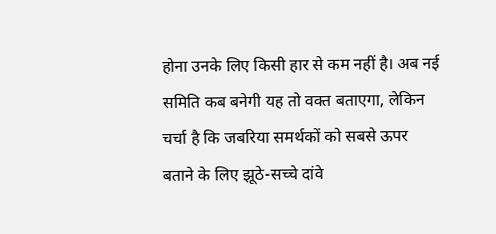होना उनके लिए किसी हार से कम नहीं है। अब नई समिति कब बनेगी यह तो वक्त बताएगा, लेकिन चर्चा है कि जबरिया समर्थकों को सबसे ऊपर बताने के लिए झूठे-सच्चे दांवे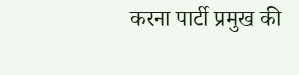करना पार्टी प्रमुख की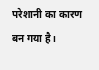परेशानी का कारण बन गया है।